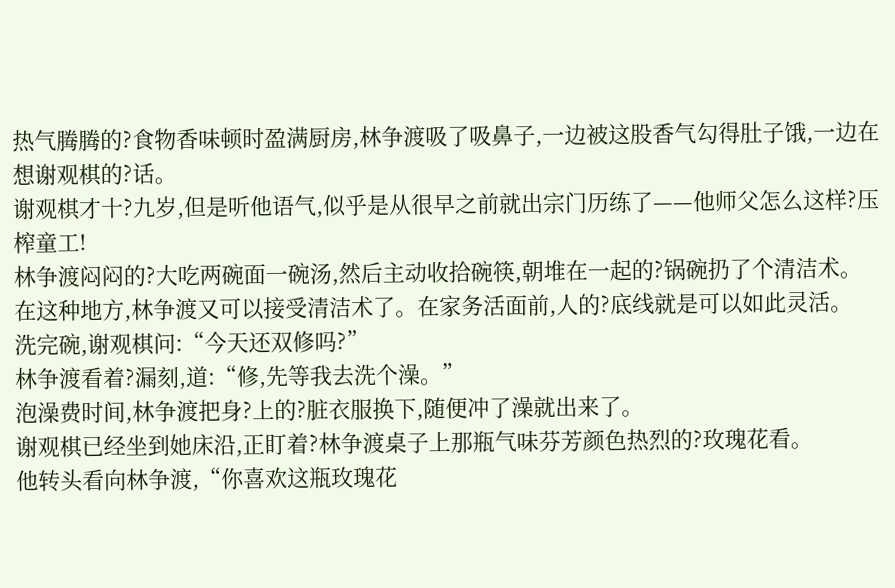热气腾腾的?食物香味顿时盈满厨房,林争渡吸了吸鼻子,一边被这股香气勾得肚子饿,一边在想谢观棋的?话。
谢观棋才十?九岁,但是听他语气,似乎是从很早之前就出宗门历练了——他师父怎么这样?压榨童工!
林争渡闷闷的?大吃两碗面一碗汤,然后主动收拾碗筷,朝堆在一起的?锅碗扔了个清洁术。
在这种地方,林争渡又可以接受清洁术了。在家务活面前,人的?底线就是可以如此灵活。
洗完碗,谢观棋问:“今天还双修吗?”
林争渡看着?漏刻,道:“修,先等我去洗个澡。”
泡澡费时间,林争渡把身?上的?脏衣服换下,随便冲了澡就出来了。
谢观棋已经坐到她床沿,正盯着?林争渡桌子上那瓶气味芬芳颜色热烈的?玫瑰花看。
他转头看向林争渡,“你喜欢这瓶玫瑰花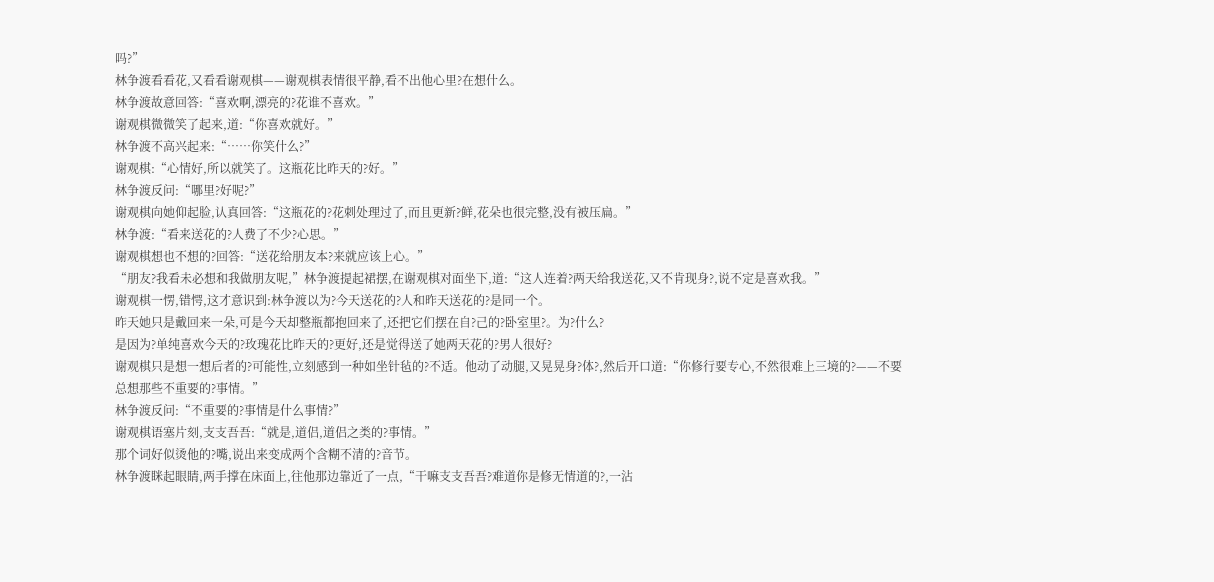吗?”
林争渡看看花,又看看谢观棋——谢观棋表情很平静,看不出他心里?在想什么。
林争渡故意回答:“喜欢啊,漂亮的?花谁不喜欢。”
谢观棋微微笑了起来,道:“你喜欢就好。”
林争渡不高兴起来:“……你笑什么?”
谢观棋:“心情好,所以就笑了。这瓶花比昨天的?好。”
林争渡反问:“哪里?好呢?”
谢观棋向她仰起脸,认真回答:“这瓶花的?花刺处理过了,而且更新?鲜,花朵也很完整,没有被压扁。”
林争渡:“看来送花的?人费了不少?心思。”
谢观棋想也不想的?回答:“送花给朋友本?来就应该上心。”
“朋友?我看未必想和我做朋友呢,”林争渡提起裙摆,在谢观棋对面坐下,道:“这人连着?两天给我送花,又不肯现身?,说不定是喜欢我。”
谢观棋一愣,错愕,这才意识到:林争渡以为?今天送花的?人和昨天送花的?是同一个。
昨天她只是戴回来一朵,可是今天却整瓶都抱回来了,还把它们摆在自?己的?卧室里?。为?什么?
是因为?单纯喜欢今天的?玫瑰花比昨天的?更好,还是觉得送了她两天花的?男人很好?
谢观棋只是想一想后者的?可能性,立刻感到一种如坐针毡的?不适。他动了动腿,又晃晃身?体?,然后开口道:“你修行要专心,不然很难上三境的?——不要总想那些不重要的?事情。”
林争渡反问:“不重要的?事情是什么事情?”
谢观棋语塞片刻,支支吾吾:“就是,道侣,道侣之类的?事情。”
那个词好似烫他的?嘴,说出来变成两个含糊不清的?音节。
林争渡眯起眼睛,两手撑在床面上,往他那边靠近了一点,“干嘛支支吾吾?难道你是修无情道的?,一沾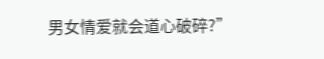男女情爱就会道心破碎?”